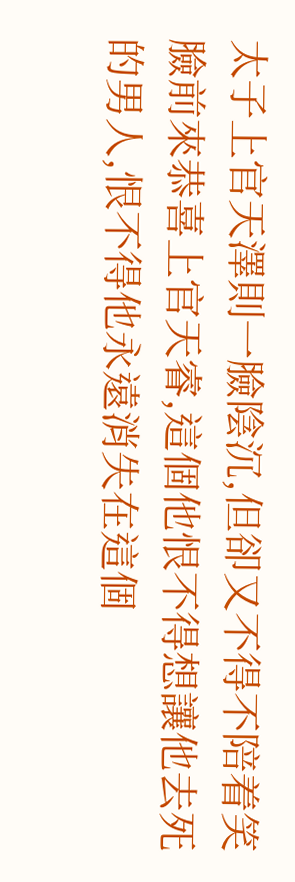太子上官天澤則一臉陰沉,但卻又不得不陪着笑臉前來恭喜上官天睿,這個他恨不得想讓他去死的男人,恨不得他永遠消失在這個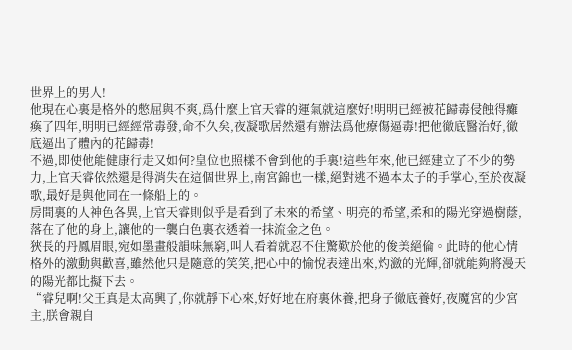世界上的男人!
他現在心裏是格外的憋屈與不爽,爲什麼上官天睿的運氣就這麼好!明明已經被花歸毒侵蝕得癱瘓了四年,明明已經經常毒發,命不久矣,夜凝歌居然還有辦法爲他療傷逼毒!把他徹底醫治好,徹底逼出了體內的花歸毒!
不過,即使他能健康行走又如何?皇位也照樣不會到他的手裏!這些年來,他已經建立了不少的勢力,上官天睿依然還是得消失在這個世界上,南宮錦也一樣,絕對逃不過本太子的手掌心,至於夜凝歌,最好是與他同在一條船上的。
房間裏的人神色各異,上官天睿則似乎是看到了未來的希望、明亮的希望,柔和的陽光穿過樹蔭,落在了他的身上,讓他的一襲白色裏衣透着一抹流金之色。
狹長的丹鳳眉眼,宛如墨畫般韻味無窮,叫人看着就忍不住驚歎於他的俊美絕倫。此時的他心情格外的激動與歡喜,雖然他只是隨意的笑笑,把心中的愉悅表達出來,灼瀲的光輝,卻就能夠將漫天的陽光都比擬下去。
“睿兒啊!父王真是太高興了,你就靜下心來,好好地在府裏休養,把身子徹底養好,夜魔宮的少宮主,朕會親自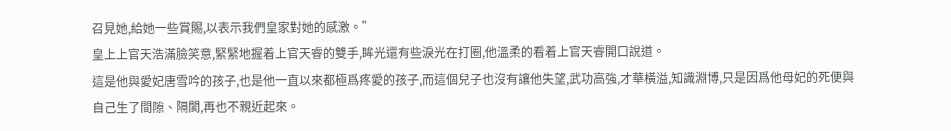召見她,給她一些賞賜,以表示我們皇家對她的感激。”
皇上上官天浩滿臉笑意,緊緊地握着上官天睿的雙手,眸光還有些淚光在打圈,他溫柔的看着上官天睿開口說道。
這是他與愛妃唐雪吟的孩子,也是他一直以來都極爲疼愛的孩子,而這個兒子也沒有讓他失望,武功高強,才華橫溢,知識淵博,只是因爲他母妃的死便與自己生了間隙、隔閡,再也不親近起來。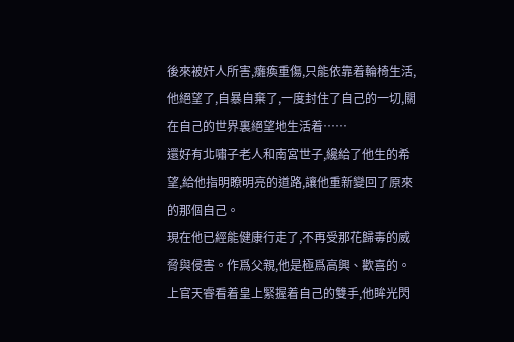後來被奸人所害,癱瘓重傷,只能依靠着輪椅生活,他絕望了,自暴自棄了,一度封住了自己的一切,關在自己的世界裏絕望地生活着……
還好有北嘯子老人和南宮世子,纔給了他生的希望,給他指明瞭明亮的道路,讓他重新變回了原來的那個自己。
現在他已經能健康行走了,不再受那花歸毒的威脅與侵害。作爲父親,他是極爲高興、歡喜的。
上官天睿看着皇上緊握着自己的雙手,他眸光閃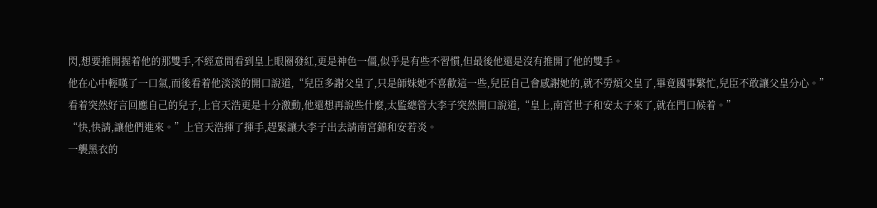閃,想要推開握着他的那雙手,不經意間看到皇上眼圈發紅,更是神色一僵,似乎是有些不習慣,但最後他還是沒有推開了他的雙手。
他在心中輕嘆了一口氣,而後看着他淡淡的開口說道,“兒臣多謝父皇了,只是師妹她不喜歡這一些,兒臣自己會感謝她的,就不勞煩父皇了,畢竟國事繁忙,兒臣不敢讓父皇分心。”
看着突然好言回應自己的兒子,上官天浩更是十分激動,他還想再說些什麼,太監總管大李子突然開口說道,“皇上,南宮世子和安太子來了,就在門口候着。”
“快,快請,讓他們進來。”上官天浩揮了揮手,趕緊讓大李子出去請南宮錦和安若炎。
一襲黑衣的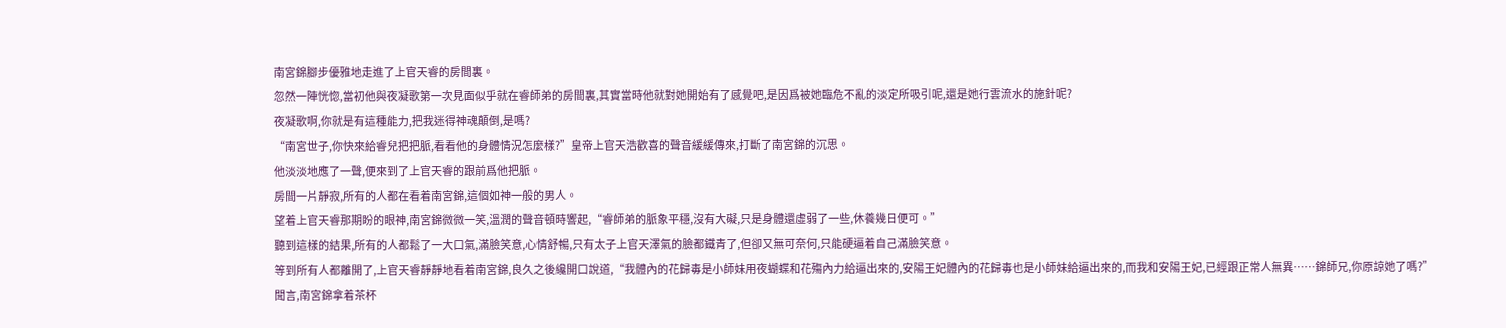南宮錦腳步優雅地走進了上官天睿的房間裏。
忽然一陣恍惚,當初他與夜凝歌第一次見面似乎就在睿師弟的房間裏,其實當時他就對她開始有了感覺吧,是因爲被她臨危不亂的淡定所吸引呢,還是她行雲流水的施針呢?
夜凝歌啊,你就是有這種能力,把我迷得神魂顛倒,是嗎?
“南宮世子,你快來給睿兒把把脈,看看他的身體情況怎麼樣?”皇帝上官天浩歡喜的聲音緩緩傳來,打斷了南宮錦的沉思。
他淡淡地應了一聲,便來到了上官天睿的跟前爲他把脈。
房間一片靜寂,所有的人都在看着南宮錦,這個如神一般的男人。
望着上官天睿那期盼的眼神,南宮錦微微一笑,溫潤的聲音頓時響起,“睿師弟的脈象平穩,沒有大礙,只是身體還虛弱了一些,休養幾日便可。”
聽到這樣的結果,所有的人都鬆了一大口氣,滿臉笑意,心情舒暢,只有太子上官天澤氣的臉都鐵青了,但卻又無可奈何,只能硬逼着自己滿臉笑意。
等到所有人都離開了,上官天睿靜靜地看着南宮錦,良久之後纔開口說道,“我體內的花歸毒是小師妹用夜蝴蝶和花殤內力給逼出來的,安陽王妃體內的花歸毒也是小師妹給逼出來的,而我和安陽王妃,已經跟正常人無異……錦師兄,你原諒她了嗎?”
聞言,南宮錦拿着茶杯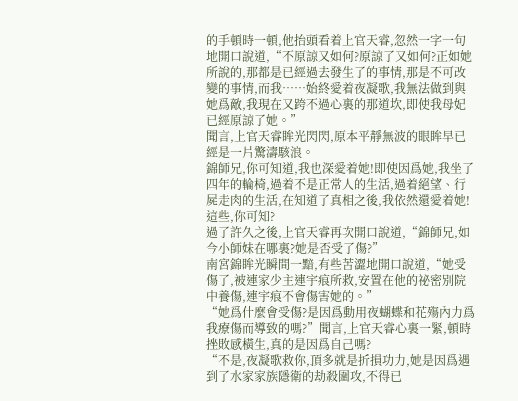的手頓時一頓,他抬頭看着上官天睿,忽然一字一句地開口說道,“不原諒又如何?原諒了又如何?正如她所說的,那都是已經過去發生了的事情,那是不可改變的事情,而我……始終愛着夜凝歌,我無法做到與她爲敵,我現在又跨不過心裏的那道坎,即使我母妃已經原諒了她。”
聞言,上官天睿眸光閃閃,原本平靜無波的眼眸早已經是一片驚濤駭浪。
錦師兄,你可知道,我也深愛着她!即使因爲她,我坐了四年的輪椅,過着不是正常人的生活,過着絕望、行屍走肉的生活,在知道了真相之後,我依然還愛着她!這些,你可知?
過了許久之後,上官天睿再次開口說道,“錦師兄,如今小師妹在哪裏?她是否受了傷?”
南宮錦眸光瞬間一黯,有些苦澀地開口說道,“她受傷了,被連家少主連宇痕所救,安置在他的祕密別院中養傷,連宇痕不會傷害她的。”
“她爲什麼會受傷?是因爲動用夜蝴蝶和花殤內力爲我療傷而導致的嗎?”聞言,上官天睿心裏一緊,頓時挫敗感橫生,真的是因爲自己嗎?
“不是,夜凝歌救你,頂多就是折損功力,她是因爲遇到了水家家族隱衛的劫殺圍攻,不得已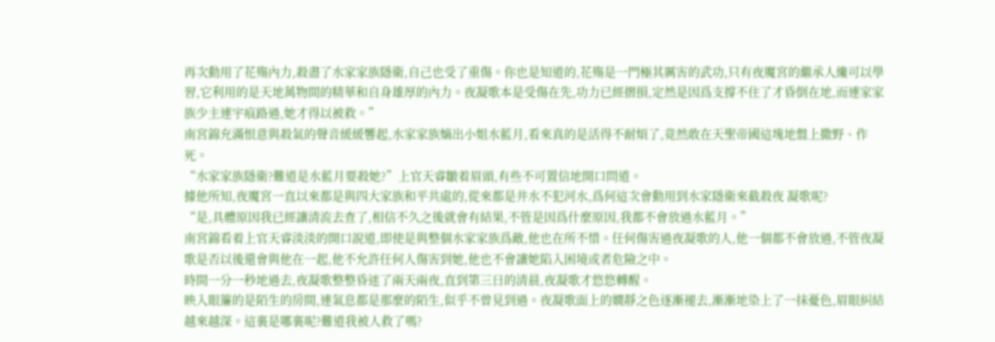再次動用了花殤內力,殺盡了水家家族隱衛,自己也受了重傷。你也是知道的,花殤是一門極其厲害的武功,只有夜魔宮的繼承人纔可以學習,它利用的是天地萬物間的精華和自身雄厚的內力。夜凝歌本是受傷在先,功力已經摺損,定然是因爲支撐不住了才昏倒在地,而連家家族少主連宇痕路過,她才得以被救。”
南宮錦充滿恨意與殺氣的聲音緩緩響起,水家家族嫡出小姐水藍月,看來真的是活得不耐煩了,竟然敢在天聖帝國這塊地盤上撒野、作死。
“水家家族隱衛?難道是水藍月要殺她?”上官天睿皺着眉頭,有些不可置信地開口問道。
據他所知,夜魔宮一直以來都是與四大家族和平共處的,從來都是井水不犯河水,爲何這次會動用到水家隱衛來截殺夜 凝歌呢?
“是,具體原因我已經讓清流去查了,相信不久之後就會有結果,不管是因爲什麼原因,我都不會放過水藍月。”
南宮錦看着上官天睿淡淡的開口說道,即使是與整個水家家族爲敵,他也在所不惜。任何傷害過夜凝歌的人,他一個都不會放過,不管夜凝歌是否以後還會與他在一起,他不允許任何人傷害到她,他也不會讓她陷入困境或者危險之中。
時間一分一秒地過去,夜凝歌整整昏迷了兩天兩夜,直到第三日的清晨,夜凝歌才悠悠轉醒。
映入眼簾的是陌生的房間,連氣息都是那麼的陌生,似乎不曾見到過。夜凝歌面上的嫺靜之色逐漸褪去,漸漸地染上了一抹憂色,眉眼糾結越來越深。這裏是哪裏呢?難道我被人救了嗎?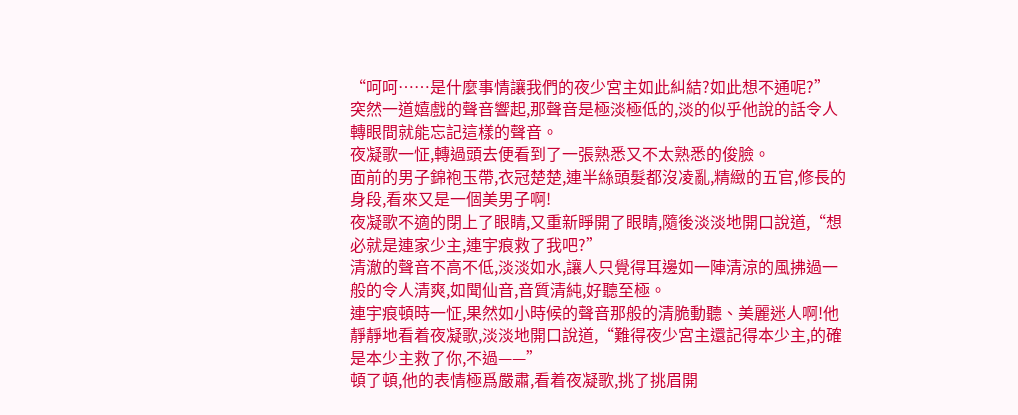“呵呵……是什麼事情讓我們的夜少宮主如此糾結?如此想不通呢?”
突然一道嬉戲的聲音響起,那聲音是極淡極低的,淡的似乎他說的話令人轉眼間就能忘記這樣的聲音。
夜凝歌一怔,轉過頭去便看到了一張熟悉又不太熟悉的俊臉。
面前的男子錦袍玉帶,衣冠楚楚,連半絲頭髮都沒凌亂,精緻的五官,修長的身段,看來又是一個美男子啊!
夜凝歌不適的閉上了眼睛,又重新睜開了眼睛,隨後淡淡地開口說道,“想必就是連家少主,連宇痕救了我吧?”
清澈的聲音不高不低,淡淡如水,讓人只覺得耳邊如一陣清涼的風拂過一般的令人清爽,如聞仙音,音質清純,好聽至極。
連宇痕頓時一怔,果然如小時候的聲音那般的清脆動聽、美麗迷人啊!他靜靜地看着夜凝歌,淡淡地開口說道,“難得夜少宮主還記得本少主,的確是本少主救了你,不過——”
頓了頓,他的表情極爲嚴肅,看着夜凝歌,挑了挑眉開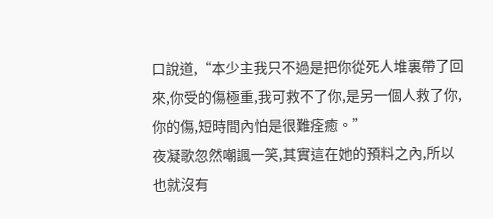口說道,“本少主我只不過是把你從死人堆裏帶了回來,你受的傷極重,我可救不了你,是另一個人救了你,你的傷,短時間內怕是很難痊癒。”
夜凝歌忽然嘲諷一笑,其實這在她的預料之內,所以也就沒有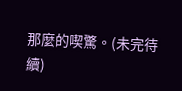那麼的喫驚。(未完待續)